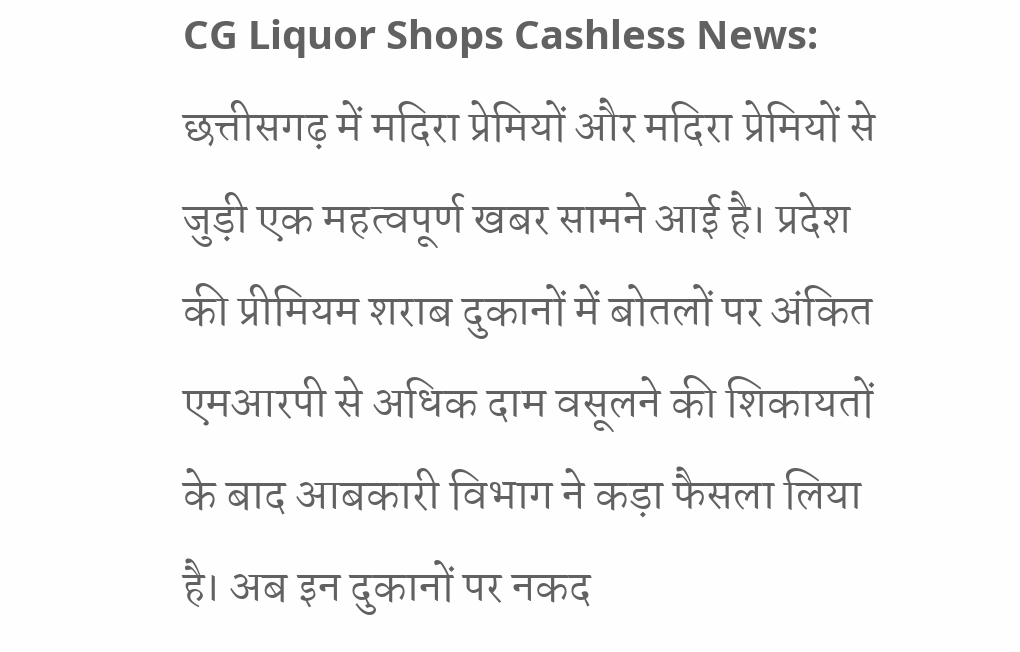CG Liquor Shops Cashless News: छत्तीसगढ़ में मदिरा प्रेमियों और मदिरा प्रेमियों से जुड़ी एक महत्वपूर्ण खबर सामने आई है। प्रदेश की प्रीमियम शराब दुकानों में बोतलों पर अंकित एमआरपी से अधिक दाम वसूलने की शिकायतों के बाद आबकारी विभाग ने कड़ा फैसला लिया है। अब इन दुकानों पर नकद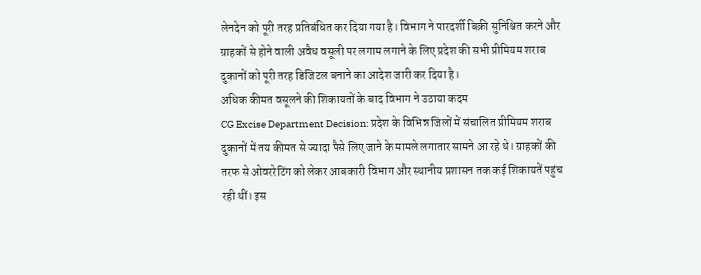लेनदेन को पूरी तरह प्रतिबंधित कर दिया गया है। विभाग ने पारदर्शी बिक्री सुनिश्चित करने और ग्राहकों से होने वाली अवैध वसूली पर लगाम लगाने के लिए प्रदेश की सभी प्रीमियम शराब दुकानों को पूरी तरह डिजिटल बनाने का आदेश जारी कर दिया है।
अधिक कीमत वसूलने की शिकायतों के बाद विभाग ने उठाया कदम
CG Excise Department Decision: प्रदेश के विभिन्न जिलों में संचालित प्रीमियम शराब दुकानों में तय कीमत से ज्यादा पैसे लिए जाने के मामले लगातार सामने आ रहे थे। ग्राहकों की तरफ से ओवररेटिंग को लेकर आबकारी विभाग और स्थानीय प्रशासन तक कई शिकायतें पहुंच रही थीं। इस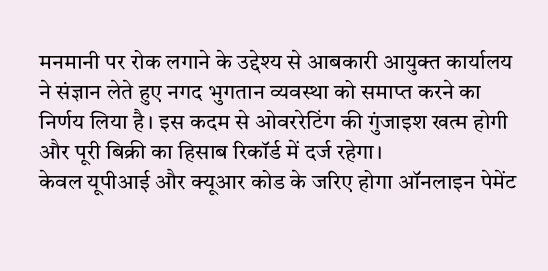मनमानी पर रोक लगाने के उद्देश्य से आबकारी आयुक्त कार्यालय ने संज्ञान लेते हुए नगद भुगतान व्यवस्था को समाप्त करने का निर्णय लिया है। इस कदम से ओवररेटिंग की गुंजाइश खत्म होगी और पूरी बिक्री का हिसाब रिकॉर्ड में दर्ज रहेगा।
केवल यूपीआई और क्यूआर कोड के जरिए होगा ऑनलाइन पेमेंट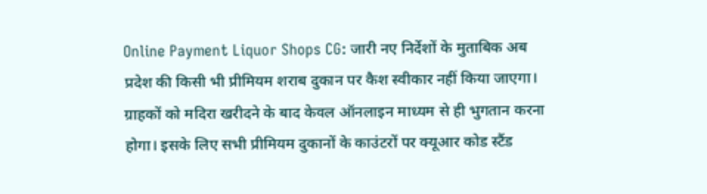Online Payment Liquor Shops CG: जारी नए निर्देशों के मुताबिक अब प्रदेश की किसी भी प्रीमियम शराब दुकान पर कैश स्वीकार नहीं किया जाएगा। ग्राहकों को मदिरा खरीदने के बाद केवल ऑनलाइन माध्यम से ही भुगतान करना होगा। इसके लिए सभी प्रीमियम दुकानों के काउंटरों पर क्यूआर कोड स्टैंड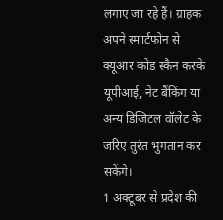लगाए जा रहे हैं। ग्राहक अपने स्मार्टफोन से क्यूआर कोड स्कैन करके यूपीआई, नेट बैंकिंग या अन्य डिजिटल वॉलेट के जरिए तुरंत भुगतान कर सकेंगे।
1 अक्टूबर से प्रदेश की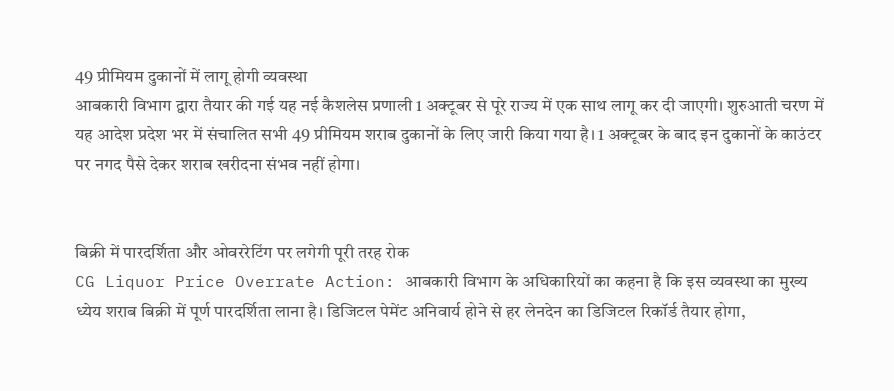49 प्रीमियम दुकानों में लागू होगी व्यवस्था
आबकारी विभाग द्वारा तैयार की गई यह नई कैशलेस प्रणाली 1 अक्टूबर से पूरे राज्य में एक साथ लागू कर दी जाएगी। शुरुआती चरण में यह आदेश प्रदेश भर में संचालित सभी 49 प्रीमियम शराब दुकानों के लिए जारी किया गया है। 1 अक्टूबर के बाद इन दुकानों के काउंटर पर नगद पैसे देकर शराब खरीदना संभव नहीं होगा।


बिक्री में पारदर्शिता और ओवररेटिंग पर लगेगी पूरी तरह रोक
CG Liquor Price Overrate Action: आबकारी विभाग के अधिकारियों का कहना है कि इस व्यवस्था का मुख्य ध्येय शराब बिक्री में पूर्ण पारदर्शिता लाना है। डिजिटल पेमेंट अनिवार्य होने से हर लेनदेन का डिजिटल रिकॉर्ड तैयार होगा,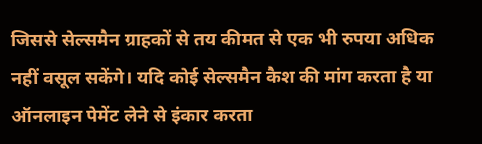जिससे सेल्समैन ग्राहकों से तय कीमत से एक भी रुपया अधिक नहीं वसूल सकेंगे। यदि कोई सेल्समैन कैश की मांग करता है या ऑनलाइन पेमेंट लेने से इंकार करता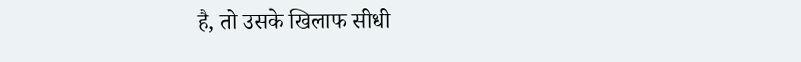है, तो उसके खिलाफ सीधी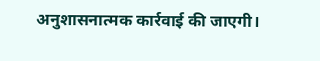अनुशासनात्मक कार्रवाई की जाएगी।